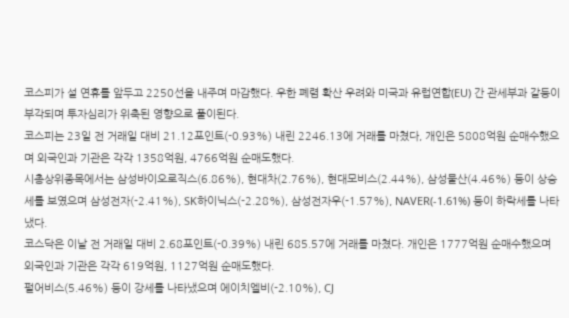코스피가 설 연휴를 앞두고 2250선을 내주며 마감했다. 우한 폐렴 확산 우려와 미국과 유럽연합(EU) 간 관세부과 갈등이 부각되며 투자심리가 위축된 영향으로 풀이된다.
코스피는 23일 전 거래일 대비 21.12포인트(-0.93%) 내린 2246.13에 거래를 마쳤다, 개인은 5808억원 순매수했으며 외국인과 기관은 각각 1358억원, 4766억원 순매도했다.
시총상위종목에서는 삼성바이오로직스(6.86%), 현대차(2.76%), 현대모비스(2.44%), 삼성물산(4.46%) 등이 상승세를 보였으며 삼성전자(-2.41%), SK하이닉스(-2.28%), 삼성전자우(-1.57%), NAVER(-1.61%) 등이 하락세를 나타냈다.
코스닥은 이날 전 거래일 대비 2.68포인트(-0.39%) 내린 685.57에 거래를 마쳤다. 개인은 1777억원 순매수했으며 외국인과 기관은 각각 619억원, 1127억원 순매도했다.
펄어비스(5.46%) 등이 강세를 나타냈으며 에이치엘비(-2.10%), CJ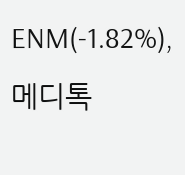ENM(-1.82%), 메디톡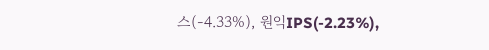스(-4.33%), 원익IPS(-2.23%),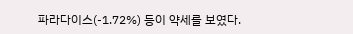파라다이스(-1.72%) 등이 약세를 보였다.